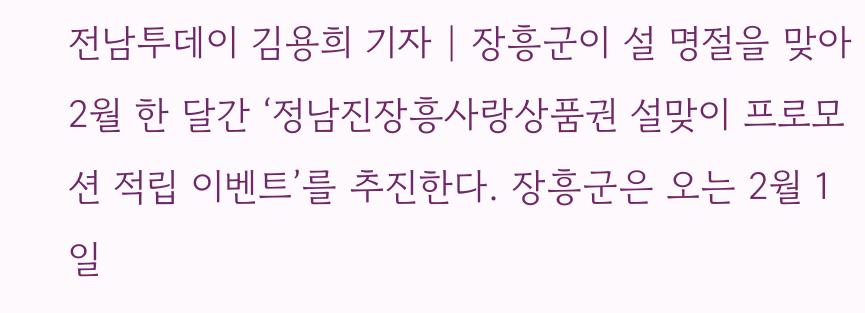전남투데이 김용희 기자 | 장흥군이 설 명절을 맞아 2월 한 달간 ‘정남진장흥사랑상품권 설맞이 프로모션 적립 이벤트’를 추진한다. 장흥군은 오는 2월 1일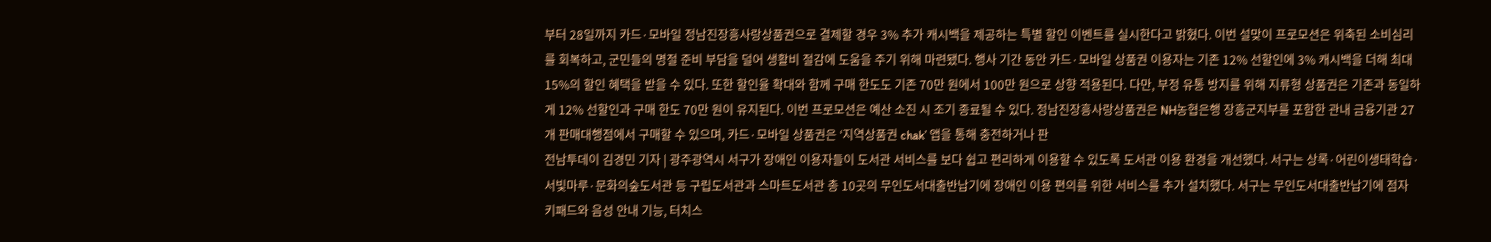부터 28일까지 카드·모바일 정남진장흥사랑상품권으로 결제할 경우 3% 추가 캐시백을 제공하는 특별 할인 이벤트를 실시한다고 밝혔다. 이번 설맞이 프로모션은 위축된 소비심리를 회복하고, 군민들의 명절 준비 부담을 덜어 생활비 절감에 도움을 주기 위해 마련됐다. 행사 기간 동안 카드·모바일 상품권 이용자는 기존 12% 선할인에 3% 캐시백을 더해 최대 15%의 할인 혜택을 받을 수 있다. 또한 할인율 확대와 함께 구매 한도도 기존 70만 원에서 100만 원으로 상향 적용된다. 다만, 부정 유통 방지를 위해 지류형 상품권은 기존과 동일하게 12% 선할인과 구매 한도 70만 원이 유지된다. 이번 프로모션은 예산 소진 시 조기 종료될 수 있다. 정남진장흥사랑상품권은 NH농협은행 장흥군지부를 포함한 관내 금융기관 27개 판매대행점에서 구매할 수 있으며, 카드·모바일 상품권은 ‘지역상품권 chak’ 앱을 통해 충전하거나 판
전남투데이 김경민 기자 | 광주광역시 서구가 장애인 이용자들이 도서관 서비스를 보다 쉽고 편리하게 이용할 수 있도록 도서관 이용 환경을 개선했다. 서구는 상록·어린이생태학습·서빛마루·문화의숲도서관 등 구립도서관과 스마트도서관 총 10곳의 무인도서대출반납기에 장애인 이용 편의를 위한 서비스를 추가 설치했다. 서구는 무인도서대출반납기에 점자 키패드와 음성 안내 기능, 터치스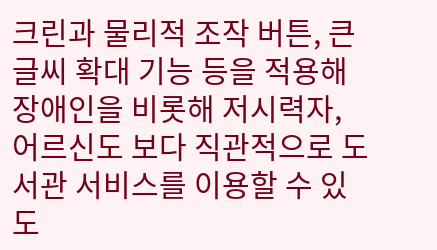크린과 물리적 조작 버튼, 큰 글씨 확대 기능 등을 적용해 장애인을 비롯해 저시력자, 어르신도 보다 직관적으로 도서관 서비스를 이용할 수 있도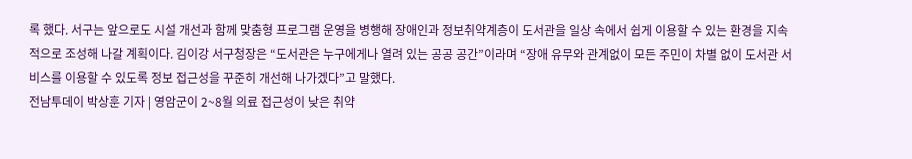록 했다. 서구는 앞으로도 시설 개선과 함께 맞춤형 프로그램 운영을 병행해 장애인과 정보취약계층이 도서관을 일상 속에서 쉽게 이용할 수 있는 환경을 지속적으로 조성해 나갈 계획이다. 김이강 서구청장은 “도서관은 누구에게나 열려 있는 공공 공간”이라며 “장애 유무와 관계없이 모든 주민이 차별 없이 도서관 서비스를 이용할 수 있도록 정보 접근성을 꾸준히 개선해 나가겠다”고 말했다.
전남투데이 박상훈 기자 | 영암군이 2~8월 의료 접근성이 낮은 취약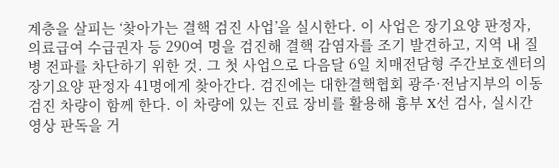계층을 살피는 ‘찾아가는 결핵 검진 사업’을 실시한다. 이 사업은 장기요양 판정자, 의료급여 수급권자 등 290여 명을 검진해 결핵 감염자를 조기 발견하고, 지역 내 질병 전파를 차단하기 위한 것. 그 첫 사업으로 다음달 6일 치매전담형 주간보호센터의 장기요양 판정자 41명에게 찾아간다. 검진에는 대한결핵협회 광주·전남지부의 이동검진 차량이 함께 한다. 이 차량에 있는 진료 장비를 활용해 흉부 X선 검사, 실시간 영상 판독을 거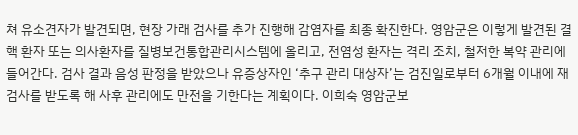쳐 유소견자가 발견되면, 현장 가래 검사를 추가 진행해 감염자를 최종 확진한다. 영암군은 이렇게 발견된 결핵 환자 또는 의사환자를 질병보건통합관리시스템에 올리고, 전염성 환자는 격리 조치, 철저한 복약 관리에 들어간다. 검사 결과 음성 판정을 받았으나 유증상자인 ‘추구 관리 대상자’는 검진일로부터 6개월 이내에 재검사를 받도록 해 사후 관리에도 만전을 기한다는 계획이다. 이희숙 영암군보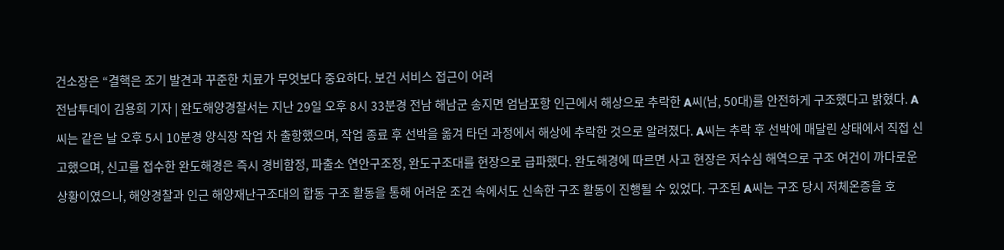건소장은 “결핵은 조기 발견과 꾸준한 치료가 무엇보다 중요하다. 보건 서비스 접근이 어려
전남투데이 김용희 기자 | 완도해양경찰서는 지난 29일 오후 8시 33분경 전남 해남군 송지면 엄남포항 인근에서 해상으로 추락한 A씨(남, 50대)를 안전하게 구조했다고 밝혔다. A씨는 같은 날 오후 5시 10분경 양식장 작업 차 출항했으며, 작업 종료 후 선박을 옮겨 타던 과정에서 해상에 추락한 것으로 알려졌다. A씨는 추락 후 선박에 매달린 상태에서 직접 신고했으며, 신고를 접수한 완도해경은 즉시 경비함정, 파출소 연안구조정, 완도구조대를 현장으로 급파했다. 완도해경에 따르면 사고 현장은 저수심 해역으로 구조 여건이 까다로운 상황이였으나, 해양경찰과 인근 해양재난구조대의 합동 구조 활동을 통해 어려운 조건 속에서도 신속한 구조 활동이 진행될 수 있었다. 구조된 A씨는 구조 당시 저체온증을 호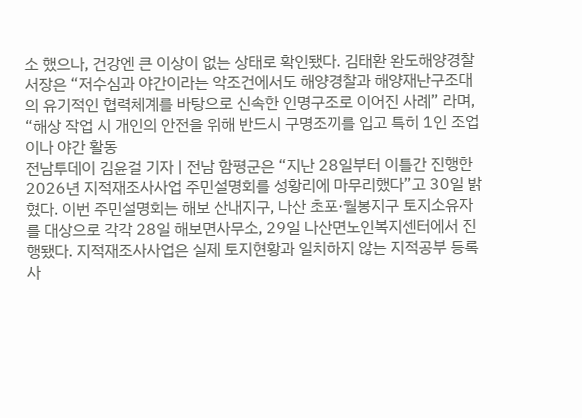소 했으나, 건강엔 큰 이상이 없는 상태로 확인됐다. 김태환 완도해양경찰서장은 “저수심과 야간이라는 악조건에서도 해양경찰과 해양재난구조대의 유기적인 협력체계를 바탕으로 신속한 인명구조로 이어진 사례” 라며, “해상 작업 시 개인의 안전을 위해 반드시 구명조끼를 입고 특히 1인 조업이나 야간 활동
전남투데이 김윤걸 기자 | 전남 함평군은 “지난 28일부터 이틀간 진행한 2026년 지적재조사사업 주민설명회를 성황리에 마무리했다”고 30일 밝혔다. 이번 주민설명회는 해보 산내지구, 나산 초포·월봉지구 토지소유자를 대상으로 각각 28일 해보면사무소, 29일 나산면노인복지센터에서 진행됐다. 지적재조사사업은 실제 토지현황과 일치하지 않는 지적공부 등록사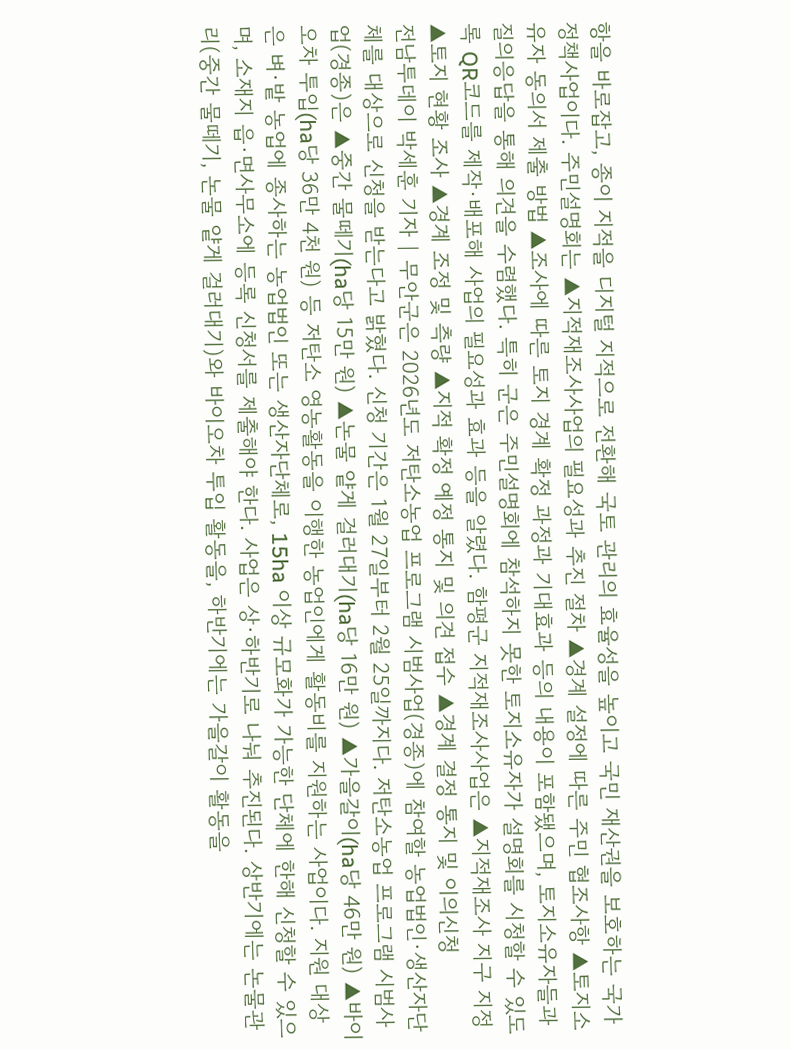항을 바로잡고, 종이 지적을 디지털 지적으로 전환해 국토 관리의 효율성을 높이고 국민 재산권을 보호하는 국가 정책사업이다. 주민설명회는 ▲지적재조사사업의 필요성과 추진 절차 ▲경계 설정에 따른 주민 협조사항 ▲토지소유자 동의서 제출 방법 ▲조사에 따른 토지 경계 확정 과정과 기대효과 등의 내용이 포함됐으며, 토지소유자들과 질의응답을 통해 의견을 수렴했다. 특히 군은 주민설명회에 참석하지 못한 토지소유자가 설명회를 시청할 수 있도록 QR코드를 제작·배포해 사업의 필요성과 효과 등을 알렸다. 함평군 지적재조사사업은 ▲지적재조사 지구 지정 ▲토지 현황 조사 ▲경계 조정 및 측량 ▲지적 확정 예정 통지 및 의견 접수 ▲경계 결정 통지 및 이의신청
전남투데이 박세훈 기자 | 무안군은 2026년도 저탄소농업 프로그램 시범사업(경종)에 참여할 농업법인·생산자단체를 대상으로 신청을 받는다고 밝혔다. 신청 기간은 1월 27일부터 2월 25일까지다. 저탄소농업 프로그램 시범사업(경종)은 ▲중간 물떼기(ha당 15만 원) ▲논물 얕게 걸러대기(ha당 16만 원) ▲가을갈이(ha당 46만 원) ▲바이오차 투입(ha당 36만 4천 원) 등 저탄소 영농활동을 이행한 농업인에게 활동비를 지원하는 사업이다. 지원 대상은 벼·밭 농업에 종사하는 농업법인 또는 생산자단체로, 15ha 이상 규모화가 가능한 단체에 한해 신청할 수 있으며, 소재지 읍·면사무소에 등록 신청서를 제출해야 한다. 사업은 상·하반기로 나눠 추진된다. 상반기에는 논물관리(중간 물떼기, 논물 얕게 걸러대기)와 바이오차 투입 활동을, 하반기에는 가을갈이 활동을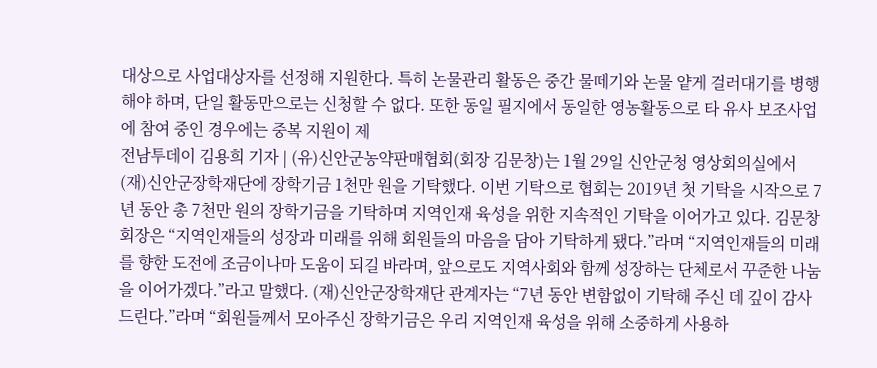대상으로 사업대상자를 선정해 지원한다. 특히 논물관리 활동은 중간 물떼기와 논물 얕게 걸러대기를 병행해야 하며, 단일 활동만으로는 신청할 수 없다. 또한 동일 필지에서 동일한 영농활동으로 타 유사 보조사업에 참여 중인 경우에는 중복 지원이 제
전남투데이 김용희 기자 | (유)신안군농약판매협회(회장 김문창)는 1월 29일 신안군청 영상회의실에서 (재)신안군장학재단에 장학기금 1천만 원을 기탁했다. 이번 기탁으로 협회는 2019년 첫 기탁을 시작으로 7년 동안 총 7천만 원의 장학기금을 기탁하며 지역인재 육성을 위한 지속적인 기탁을 이어가고 있다. 김문창 회장은 “지역인재들의 성장과 미래를 위해 회원들의 마음을 담아 기탁하게 됐다.”라며 “지역인재들의 미래를 향한 도전에 조금이나마 도움이 되길 바라며, 앞으로도 지역사회와 함께 성장하는 단체로서 꾸준한 나눔을 이어가겠다.”라고 말했다. (재)신안군장학재단 관계자는 “7년 동안 변함없이 기탁해 주신 데 깊이 감사드린다.”라며 “회원들께서 모아주신 장학기금은 우리 지역인재 육성을 위해 소중하게 사용하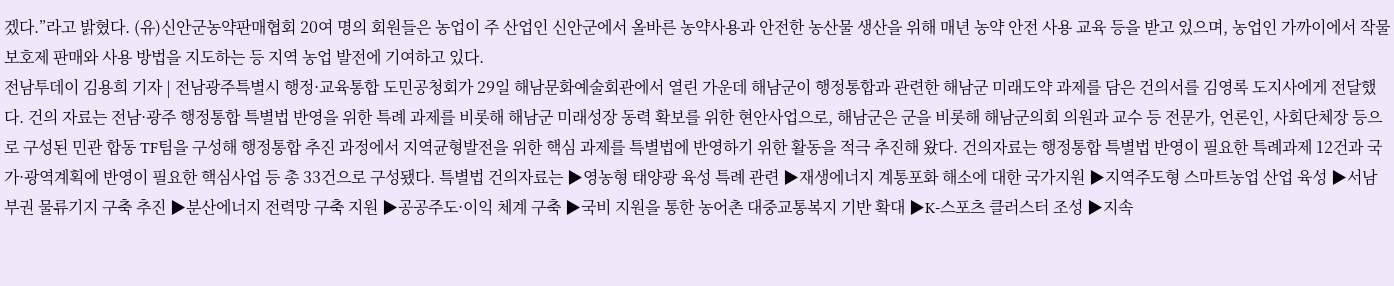겠다.”라고 밝혔다. (유)신안군농약판매협회 20여 명의 회원들은 농업이 주 산업인 신안군에서 올바른 농약사용과 안전한 농산물 생산을 위해 매년 농약 안전 사용 교육 등을 받고 있으며, 농업인 가까이에서 작물보호제 판매와 사용 방법을 지도하는 등 지역 농업 발전에 기여하고 있다.
전남투데이 김용희 기자 | 전남광주특별시 행정·교육통합 도민공청회가 29일 해남문화예술회관에서 열린 가운데 해남군이 행정통합과 관련한 해남군 미래도약 과제를 담은 건의서를 김영록 도지사에게 전달했다. 건의 자료는 전남·광주 행정통합 특별법 반영을 위한 특례 과제를 비롯해 해남군 미래성장 동력 확보를 위한 현안사업으로, 해남군은 군을 비롯해 해남군의회 의원과 교수 등 전문가, 언론인, 사회단체장 등으로 구성된 민관 합동 TF팀을 구성해 행정통합 추진 과정에서 지역균형발전을 위한 핵심 과제를 특별법에 반영하기 위한 활동을 적극 추진해 왔다. 건의자료는 행정통합 특별법 반영이 필요한 특례과제 12건과 국가·광역계획에 반영이 필요한 핵심사업 등 총 33건으로 구성됐다. 특별법 건의자료는 ▶영농형 태양광 육성 특례 관련 ▶재생에너지 계통포화 해소에 대한 국가지원 ▶지역주도형 스마트농업 산업 육성 ▶서남부권 물류기지 구축 추진 ▶분산에너지 전력망 구축 지원 ▶공공주도·이익 체계 구축 ▶국비 지원을 통한 농어촌 대중교통복지 기반 확대 ▶K-스포츠 클러스터 조성 ▶지속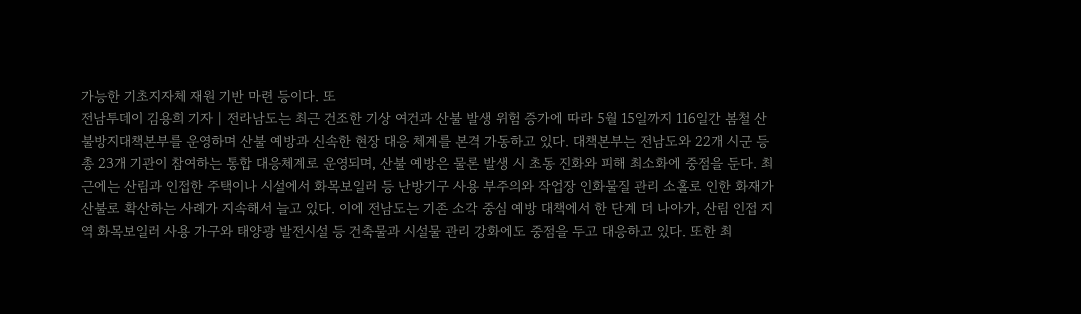가능한 기초지자체 재원 기반 마련 등이다. 또
전남투데이 김용희 기자 | 전라남도는 최근 건조한 기상 여건과 산불 발생 위험 증가에 따라 5월 15일까지 116일간 봄철 산불방지대책본부를 운영하며 산불 예방과 신속한 현장 대응 체계를 본격 가동하고 있다. 대책본부는 전남도와 22개 시군 등 총 23개 기관이 참여하는 통합 대응체계로 운영되며, 산불 예방은 물론 발생 시 초동 진화와 피해 최소화에 중점을 둔다. 최근에는 산림과 인접한 주택이나 시설에서 화목보일러 등 난방기구 사용 부주의와 작업장 인화물질 관리 소홀로 인한 화재가 산불로 확산하는 사례가 지속해서 늘고 있다. 이에 전남도는 기존 소각 중심 예방 대책에서 한 단계 더 나아가, 산림 인접 지역 화목보일러 사용 가구와 태양광 발전시설 등 건축물과 시설물 관리 강화에도 중점을 두고 대응하고 있다. 또한 최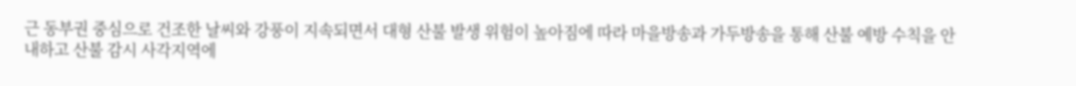근 동부권 중심으로 건조한 날씨와 강풍이 지속되면서 대형 산불 발생 위험이 높아짐에 따라 마을방송과 가두방송을 통해 산불 예방 수칙을 안내하고 산불 감시 사각지역에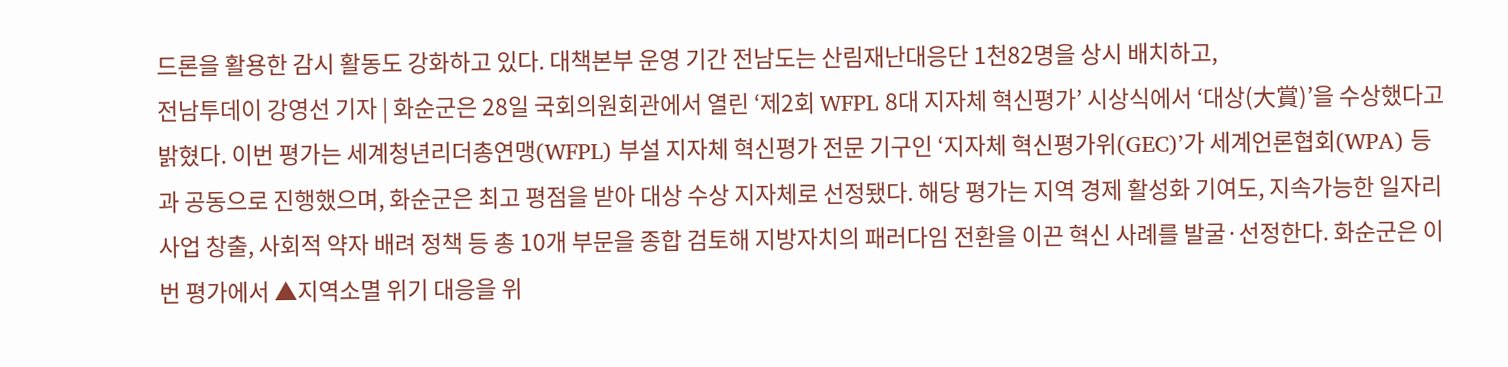드론을 활용한 감시 활동도 강화하고 있다. 대책본부 운영 기간 전남도는 산림재난대응단 1천82명을 상시 배치하고,
전남투데이 강영선 기자 | 화순군은 28일 국회의원회관에서 열린 ‘제2회 WFPL 8대 지자체 혁신평가’ 시상식에서 ‘대상(大賞)’을 수상했다고 밝혔다. 이번 평가는 세계청년리더총연맹(WFPL) 부설 지자체 혁신평가 전문 기구인 ‘지자체 혁신평가위(GEC)’가 세계언론협회(WPA) 등과 공동으로 진행했으며, 화순군은 최고 평점을 받아 대상 수상 지자체로 선정됐다. 해당 평가는 지역 경제 활성화 기여도, 지속가능한 일자리 사업 창출, 사회적 약자 배려 정책 등 총 10개 부문을 종합 검토해 지방자치의 패러다임 전환을 이끈 혁신 사례를 발굴·선정한다. 화순군은 이번 평가에서 ▲지역소멸 위기 대응을 위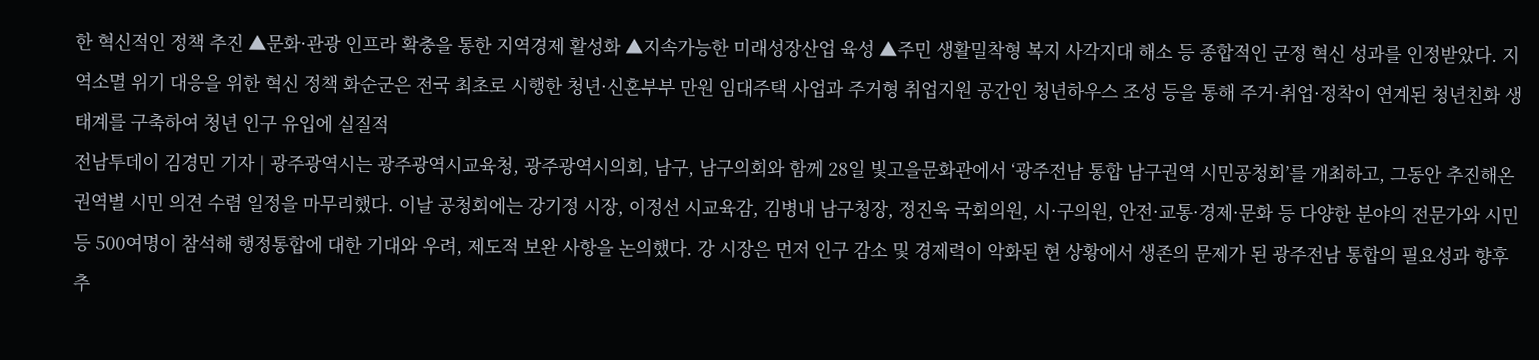한 혁신적인 정책 추진 ▲문화·관광 인프라 확충을 통한 지역경제 활성화 ▲지속가능한 미래성장산업 육성 ▲주민 생활밀착형 복지 사각지대 해소 등 종합적인 군정 혁신 성과를 인정받았다. 지역소멸 위기 대응을 위한 혁신 정책 화순군은 전국 최초로 시행한 청년·신혼부부 만원 임대주택 사업과 주거형 취업지원 공간인 청년하우스 조성 등을 통해 주거·취업·정착이 연계된 청년친화 생태계를 구축하여 청년 인구 유입에 실질적
전남투데이 김경민 기자 | 광주광역시는 광주광역시교육청, 광주광역시의회, 남구, 남구의회와 함께 28일 빛고을문화관에서 ‘광주전남 통합 남구권역 시민공청회’를 개최하고, 그동안 추진해온 권역별 시민 의견 수렴 일정을 마무리했다. 이날 공청회에는 강기정 시장, 이정선 시교육감, 김병내 남구청장, 정진욱 국회의원, 시·구의원, 안전·교통·경제·문화 등 다양한 분야의 전문가와 시민 등 500여명이 참석해 행정통합에 대한 기대와 우려, 제도적 보완 사항을 논의했다. 강 시장은 먼저 인구 감소 및 경제력이 악화된 현 상황에서 생존의 문제가 된 광주전남 통합의 필요성과 향후 추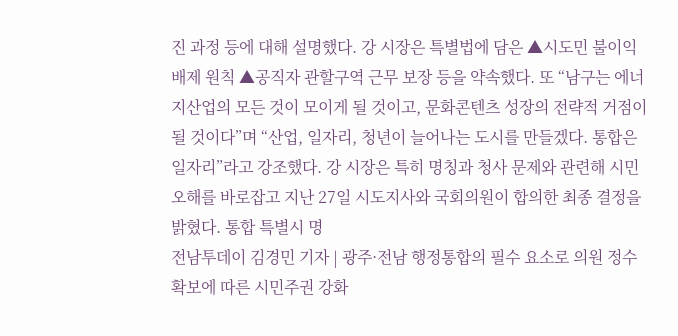진 과정 등에 대해 설명했다. 강 시장은 특별법에 담은 ▲시도민 불이익 배제 원칙 ▲공직자 관할구역 근무 보장 등을 약속했다. 또 “남구는 에너지산업의 모든 것이 모이게 될 것이고, 문화콘텐츠 성장의 전략적 거점이 될 것이다”며 “산업, 일자리, 청년이 늘어나는 도시를 만들겠다. 통합은 일자리”라고 강조했다. 강 시장은 특히 명칭과 청사 문제와 관련해 시민 오해를 바로잡고 지난 27일 시도지사와 국회의원이 합의한 최종 결정을 밝혔다. 통합 특별시 명
전남투데이 김경민 기자 | 광주·전남 행정통합의 필수 요소로 의원 정수 확보에 따른 시민주권 강화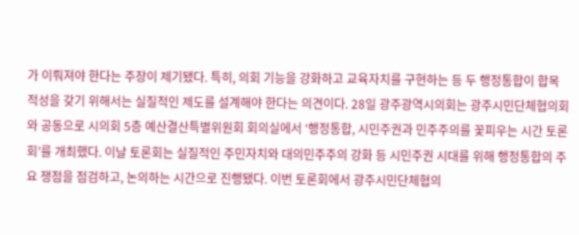가 이뤄져야 한다는 주장이 제기됐다. 특히, 의회 기능을 강화하고 교육자치를 구현하는 등 두 행정통합이 합목적성을 갖기 위해서는 실질적인 제도를 설계해야 한다는 의견이다. 28일 광주광역시의회는 광주시민단체협의회와 공동으로 시의회 5층 예산결산특별위원회 회의실에서 ‘행정통합, 시민주권과 민주주의를 꽃피우는 시간 토론회’를 개최했다. 이날 토론회는 실질적인 주민자치와 대의민주주의 강화 등 시민주권 시대를 위해 행정통합의 주요 쟁점을 점검하고, 논의하는 시간으로 진행됐다. 이번 토론회에서 광주시민단체협의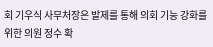회 기우식 사무처장은 발제를 통해 의회 기능 강화를 위한 의원 정수 확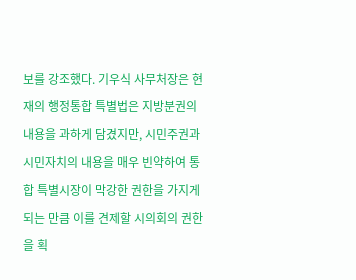보를 강조했다. 기우식 사무처장은 현재의 행정통합 특별법은 지방분권의 내용을 과하게 담겼지만, 시민주권과 시민자치의 내용을 매우 빈약하여 통합 특별시장이 막강한 권한을 가지게 되는 만큼 이를 견제할 시의회의 권한을 획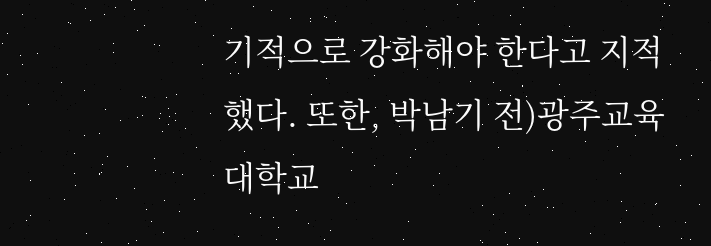기적으로 강화해야 한다고 지적했다. 또한, 박남기 전)광주교육대학교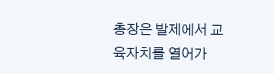총장은 발제에서 교육자치를 열어가